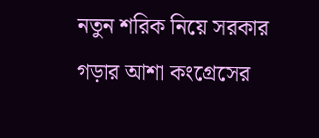নতুন শরিক নিয়ে সরকার গড়ার আশা কংগ্রেসের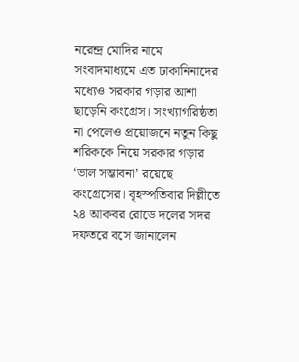নরেন্দ্র মোদির নামে সংবাদমাধ্যমে এত ঢাকানিনাদের মধ্যেও সরকার গড়ার আশা ছাড়েনি কংগ্রেস। সংখ্যাগরিষ্ঠতা না পেলেও প্রয়োজনে নতুন কিছু শরিককে নিয়ে সরকার গড়ার ‘ভাল সম্ভাবনা’ রয়েছে কংগ্রেসের। বৃহস্পতিবার দিল্লীতে ২৪ আকবর রোডে দলের সদর দফতরে বসে জানালেন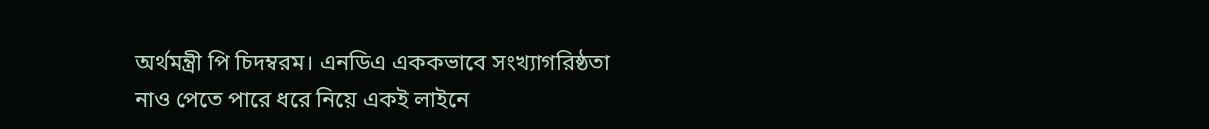অর্থমন্ত্রী পি চিদম্বরম। এনডিএ এককভাবে সংখ্যাগরিষ্ঠতা নাও পেতে পারে ধরে নিয়ে একই লাইনে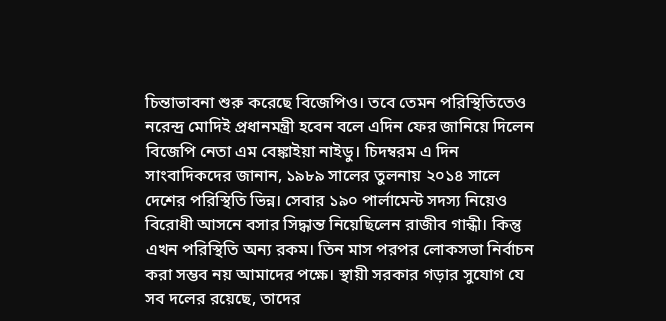চিন্তাভাবনা শুরু করেছে বিজেপিও। তবে তেমন পরিস্থিতিতেও নরেন্দ্র মোদিই প্রধানমন্ত্রী হবেন বলে এদিন ফের জানিয়ে দিলেন বিজেপি নেতা এম বেঙ্কাইয়া নাইডু। চিদম্বরম এ দিন সাংবাদিকদের জানান, ১৯৮৯ সালের তুলনায় ২০১৪ সালে দেশের পরিস্থিতি ভিন্ন। সেবার ১৯০ পার্লামেন্ট সদস্য নিয়েও বিরোধী আসনে বসার সিদ্ধান্ত নিয়েছিলেন রাজীব গান্ধী। কিন্তু এখন পরিস্থিতি অন্য রকম। তিন মাস পরপর লোকসভা নির্বাচন করা সম্ভব নয় আমাদের পক্ষে। স্থায়ী সরকার গড়ার সুযোগ যে সব দলের রয়েছে, তাদের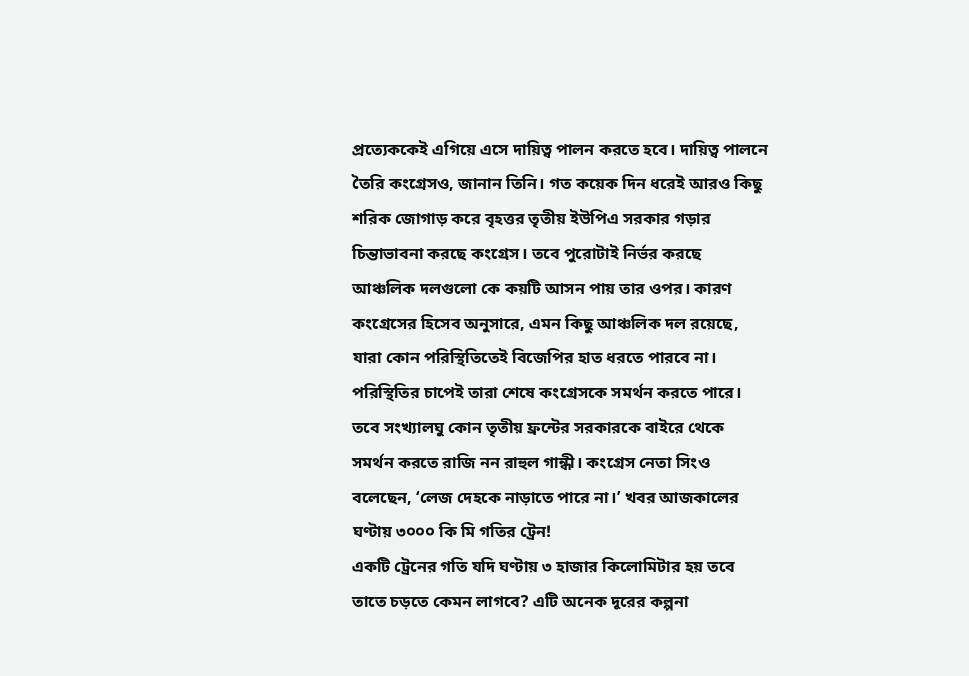প্রত্যেককেই এগিয়ে এসে দায়িত্ব পালন করতে হবে। দায়িত্ব পালনে তৈরি কংগ্রেসও, জানান তিনি। গত কয়েক দিন ধরেই আরও কিছু শরিক জোগাড় করে বৃহত্তর তৃতীয় ইউপিএ সরকার গড়ার চিন্তাভাবনা করছে কংগ্রেস। তবে পুরোটাই নির্ভর করছে আঞ্চলিক দলগুলো কে কয়টি আসন পায় তার ওপর। কারণ কংগ্রেসের হিসেব অনুসারে, এমন কিছু আঞ্চলিক দল রয়েছে, যারা কোন পরিস্থিতিতেই বিজেপির হাত ধরতে পারবে না। পরিস্থিতির চাপেই তারা শেষে কংগ্রেসকে সমর্থন করতে পারে। তবে সংখ্যালঘু কোন তৃতীয় ফ্রন্টের সরকারকে বাইরে থেকে সমর্থন করতে রাজি নন রাহুল গান্ধী। কংগ্রেস নেতা সিংও বলেছেন, ‘লেজ দেহকে নাড়াতে পারে না।’ খবর আজকালের
ঘণ্টায় ৩০০০ কি মি গতির ট্রেন!
একটি ট্রেনের গতি যদি ঘণ্টায় ৩ হাজার কিলোমিটার হয় তবে তাতে চড়তে কেমন লাগবে? এটি অনেক দূরের কল্পনা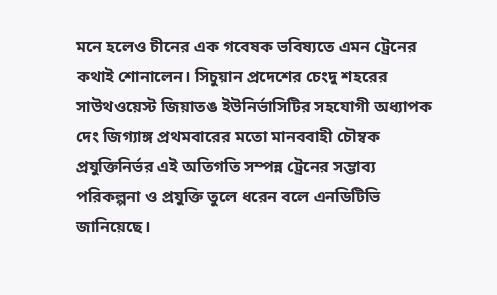মনে হলেও চীনের এক গবেষক ভবিষ্যতে এমন ট্রেনের কথাই শোনালেন। সিচুয়ান প্রদেশের চেংদু শহরের সাউথওয়েস্ট জিয়াতঙ ইউনির্ভাসিটির সহযোগী অধ্যাপক দেং জিগ্যাঙ্গ প্রথমবারের মতো মানববাহী চৌম্বক প্রযুক্তিনির্ভর এই অতিগতি সম্পন্ন ট্রেনের সম্ভাব্য পরিকল্পনা ও প্রযুক্তি তুলে ধরেন বলে এনডিটিভি জানিয়েছে।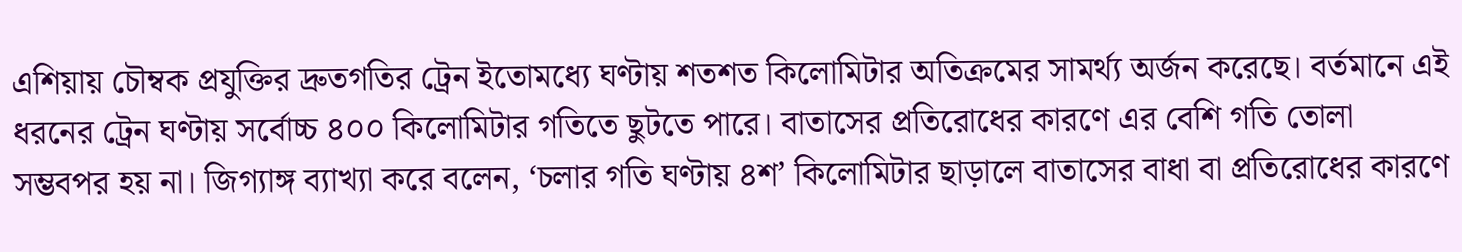এশিয়ায় চৌম্বক প্রযুক্তির দ্রুতগতির ট্রেন ইতোমধ্যে ঘণ্টায় শতশত কিলোমিটার অতিক্রমের সামর্থ্য অর্জন করেছে। বর্তমানে এই ধরনের ট্রেন ঘণ্টায় সর্বোচ্চ ৪০০ কিলোমিটার গতিতে ছুটতে পারে। বাতাসের প্রতিরোধের কারণে এর বেশি গতি তোলা সম্ভবপর হয় না। জিগ্যাঙ্গ ব্যাখ্যা করে বলেন, ‘চলার গতি ঘণ্টায় ৪শ’ কিলোমিটার ছাড়ালে বাতাসের বাধা বা প্রতিরোধের কারণে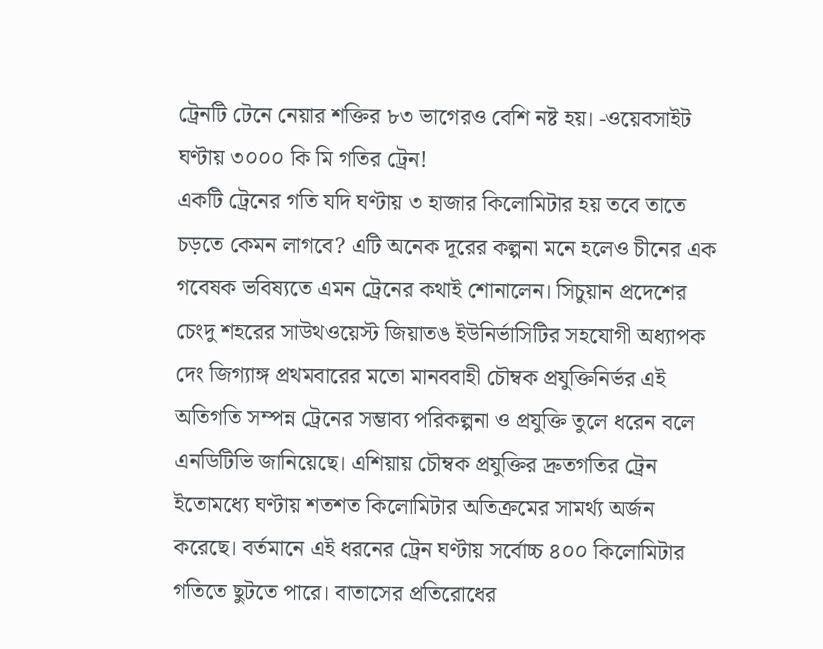ট্রেনটি টেনে নেয়ার শক্তির ৮৩ ভাগেরও বেশি নষ্ট হয়। -ওয়েবসাইট
ঘণ্টায় ৩০০০ কি মি গতির ট্রেন!
একটি ট্রেনের গতি যদি ঘণ্টায় ৩ হাজার কিলোমিটার হয় তবে তাতে চড়তে কেমন লাগবে? এটি অনেক দূরের কল্পনা মনে হলেও চীনের এক গবেষক ভবিষ্যতে এমন ট্রেনের কথাই শোনালেন। সিচুয়ান প্রদেশের চেংদু শহরের সাউথওয়েস্ট জিয়াতঙ ইউনির্ভাসিটির সহযোগী অধ্যাপক দেং জিগ্যাঙ্গ প্রথমবারের মতো মানববাহী চৌম্বক প্রযুক্তিনির্ভর এই অতিগতি সম্পন্ন ট্রেনের সম্ভাব্য পরিকল্পনা ও প্রযুক্তি তুলে ধরেন বলে এনডিটিভি জানিয়েছে। এশিয়ায় চৌম্বক প্রযুক্তির দ্রুতগতির ট্রেন ইতোমধ্যে ঘণ্টায় শতশত কিলোমিটার অতিক্রমের সামর্থ্য অর্জন করেছে। বর্তমানে এই ধরনের ট্রেন ঘণ্টায় সর্বোচ্চ ৪০০ কিলোমিটার গতিতে ছুটতে পারে। বাতাসের প্রতিরোধের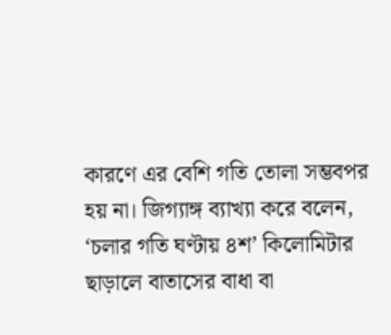কারণে এর বেশি গতি তোলা সম্ভবপর হয় না। জিগ্যাঙ্গ ব্যাখ্যা করে বলেন, ‘চলার গতি ঘণ্টায় ৪শ’ কিলোমিটার ছাড়ালে বাতাসের বাধা বা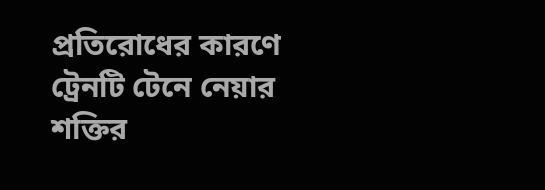প্রতিরোধের কারণে ট্রেনটি টেনে নেয়ার শক্তির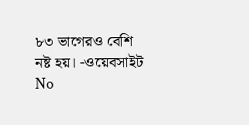৮৩ ভাগেরও বেশি নষ্ট হয়। -ওয়েবসাইট
No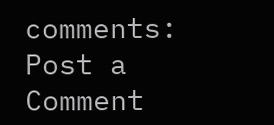comments:
Post a Comment